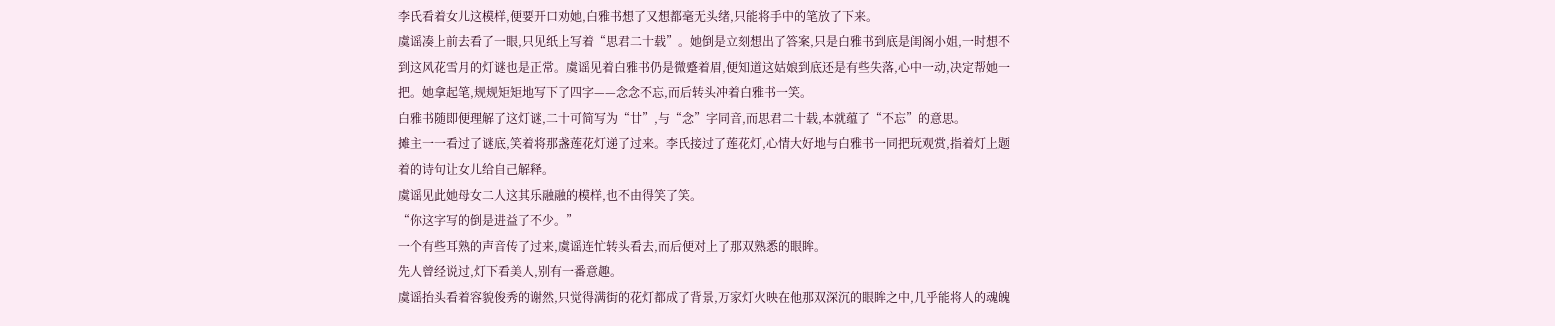李氏看着女儿这模样,便要开口劝她,白雅书想了又想都毫无头绪,只能将手中的笔放了下来。
虞谣凑上前去看了一眼,只见纸上写着“思君二十载”。她倒是立刻想出了答案,只是白雅书到底是闺阁小姐,一时想不到这风花雪月的灯谜也是正常。虞谣见着白雅书仍是微蹙着眉,便知道这姑娘到底还是有些失落,心中一动,决定帮她一把。她拿起笔,规规矩矩地写下了四字——念念不忘,而后转头冲着白雅书一笑。
白雅书随即便理解了这灯谜,二十可简写为“廿”,与“念”字同音,而思君二十载,本就蕴了“不忘”的意思。
摊主一一看过了谜底,笑着将那盏莲花灯递了过来。李氏接过了莲花灯,心情大好地与白雅书一同把玩观赏,指着灯上题着的诗句让女儿给自己解释。
虞谣见此她母女二人这其乐融融的模样,也不由得笑了笑。
“你这字写的倒是进益了不少。”
一个有些耳熟的声音传了过来,虞谣连忙转头看去,而后便对上了那双熟悉的眼眸。
先人曾经说过,灯下看美人,别有一番意趣。
虞谣抬头看着容貌俊秀的谢然,只觉得满街的花灯都成了背景,万家灯火映在他那双深沉的眼眸之中,几乎能将人的魂魄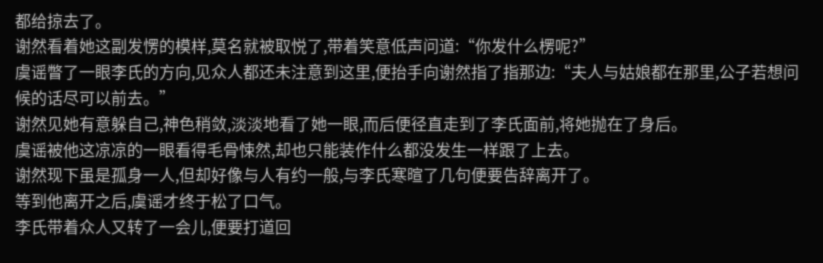都给掠去了。
谢然看着她这副发愣的模样,莫名就被取悦了,带着笑意低声问道:“你发什么楞呢?”
虞谣瞥了一眼李氏的方向,见众人都还未注意到这里,便抬手向谢然指了指那边:“夫人与姑娘都在那里,公子若想问候的话尽可以前去。”
谢然见她有意躲自己,神色稍敛,淡淡地看了她一眼,而后便径直走到了李氏面前,将她抛在了身后。
虞谣被他这凉凉的一眼看得毛骨悚然,却也只能装作什么都没发生一样跟了上去。
谢然现下虽是孤身一人,但却好像与人有约一般,与李氏寒暄了几句便要告辞离开了。
等到他离开之后,虞谣才终于松了口气。
李氏带着众人又转了一会儿,便要打道回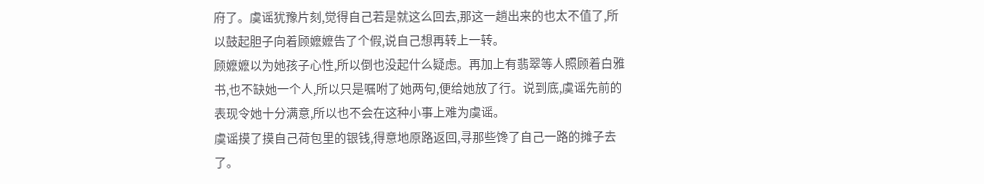府了。虞谣犹豫片刻,觉得自己若是就这么回去,那这一趟出来的也太不值了,所以鼓起胆子向着顾嬷嬷告了个假,说自己想再转上一转。
顾嬷嬷以为她孩子心性,所以倒也没起什么疑虑。再加上有翡翠等人照顾着白雅书,也不缺她一个人,所以只是嘱咐了她两句,便给她放了行。说到底,虞谣先前的表现令她十分满意,所以也不会在这种小事上难为虞谣。
虞谣摸了摸自己荷包里的银钱,得意地原路返回,寻那些馋了自己一路的摊子去了。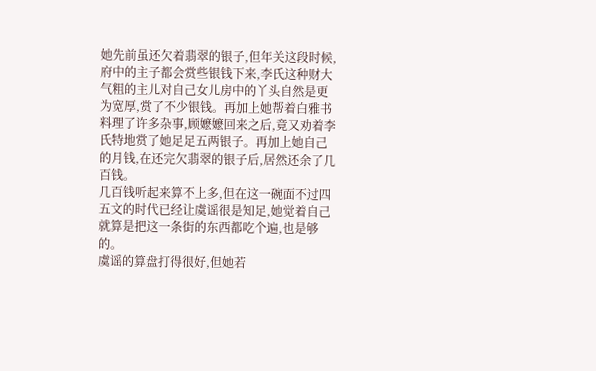她先前虽还欠着翡翠的银子,但年关这段时候,府中的主子都会赏些银钱下来,李氏这种财大气粗的主儿对自己女儿房中的丫头自然是更为宽厚,赏了不少银钱。再加上她帮着白雅书料理了许多杂事,顾嬷嬷回来之后,竟又劝着李氏特地赏了她足足五两银子。再加上她自己的月钱,在还完欠翡翠的银子后,居然还余了几百钱。
几百钱听起来算不上多,但在这一碗面不过四五文的时代已经让虞谣很是知足,她觉着自己就算是把这一条街的东西都吃个遍,也是够的。
虞谣的算盘打得很好,但她若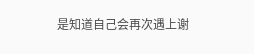是知道自己会再次遇上谢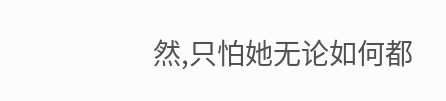然,只怕她无论如何都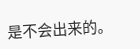是不会出来的。